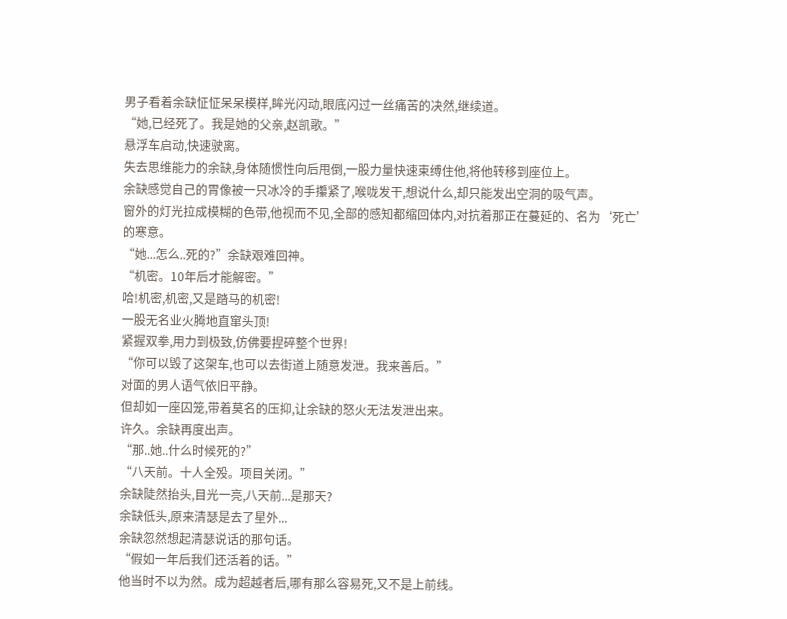男子看着余缺怔怔呆呆模样,眸光闪动,眼底闪过一丝痛苦的决然,继续道。
“她,已经死了。我是她的父亲,赵凯歌。”
悬浮车启动,快速驶离。
失去思维能力的余缺,身体随惯性向后甩倒,一股力量快速束缚住他,将他转移到座位上。
余缺感觉自己的胃像被一只冰冷的手攥紧了,喉咙发干,想说什么,却只能发出空洞的吸气声。
窗外的灯光拉成模糊的色带,他视而不见,全部的感知都缩回体内,对抗着那正在蔓延的、名为‘死亡’的寒意。
“她...怎么..死的?”余缺艰难回神。
“机密。10年后才能解密。”
哈!机密,机密,又是踏马的机密!
一股无名业火腾地直窜头顶!
紧握双拳,用力到极致,仿佛要捏碎整个世界!
“你可以毁了这架车,也可以去街道上随意发泄。我来善后。”
对面的男人语气依旧平静。
但却如一座囚笼,带着莫名的压抑,让余缺的怒火无法发泄出来。
许久。余缺再度出声。
“那..她..什么时候死的?”
“八天前。十人全殁。项目关闭。”
余缺陡然抬头,目光一亮,八天前...是那天?
余缺低头,原来清瑟是去了星外...
余缺忽然想起清瑟说话的那句话。
“假如一年后我们还活着的话。”
他当时不以为然。成为超越者后,哪有那么容易死,又不是上前线。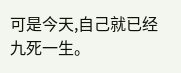可是今天,自己就已经九死一生。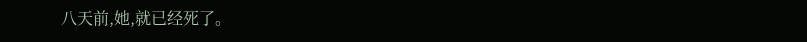八天前,她,就已经死了。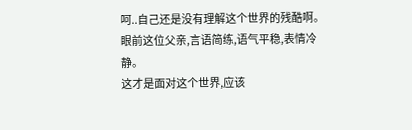呵..自己还是没有理解这个世界的残酷啊。
眼前这位父亲,言语简练,语气平稳,表情冷静。
这才是面对这个世界,应该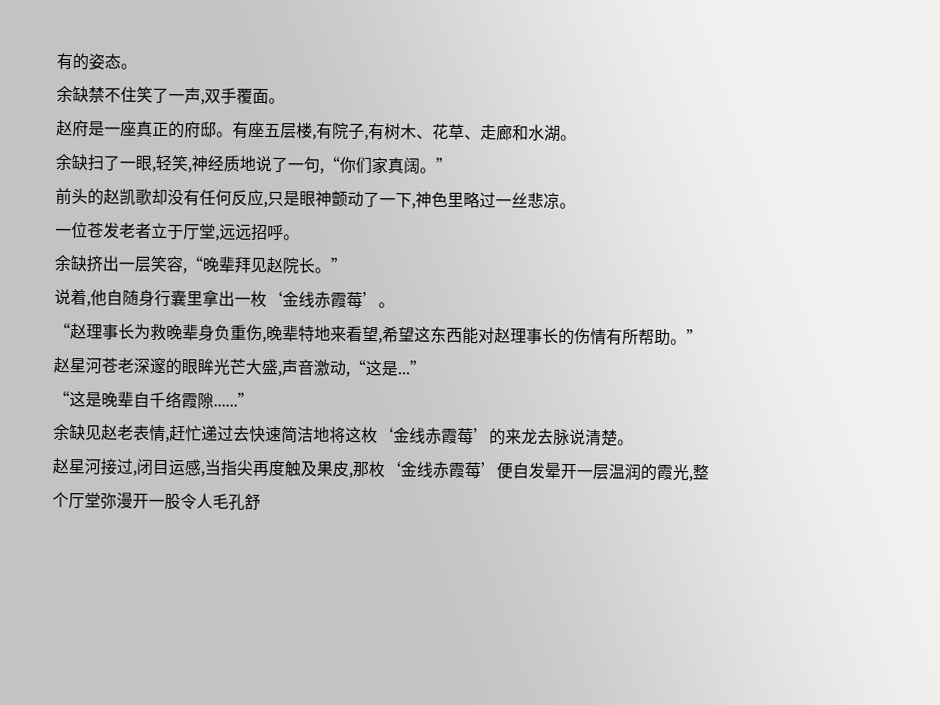有的姿态。
余缺禁不住笑了一声,双手覆面。
赵府是一座真正的府邸。有座五层楼,有院子,有树木、花草、走廊和水湖。
余缺扫了一眼,轻笑,神经质地说了一句,“你们家真阔。”
前头的赵凯歌却没有任何反应,只是眼神颤动了一下,神色里略过一丝悲凉。
一位苍发老者立于厅堂,远远招呼。
余缺挤出一层笑容,“晚辈拜见赵院长。”
说着,他自随身行囊里拿出一枚‘金线赤霞莓’。
“赵理事长为救晚辈身负重伤,晚辈特地来看望,希望这东西能对赵理事长的伤情有所帮助。”
赵星河苍老深邃的眼眸光芒大盛,声音激动,“这是...”
“这是晚辈自千络霞隙......”
余缺见赵老表情,赶忙递过去快速简洁地将这枚‘金线赤霞莓’的来龙去脉说清楚。
赵星河接过,闭目运感,当指尖再度触及果皮,那枚‘金线赤霞莓’便自发晕开一层温润的霞光,整个厅堂弥漫开一股令人毛孔舒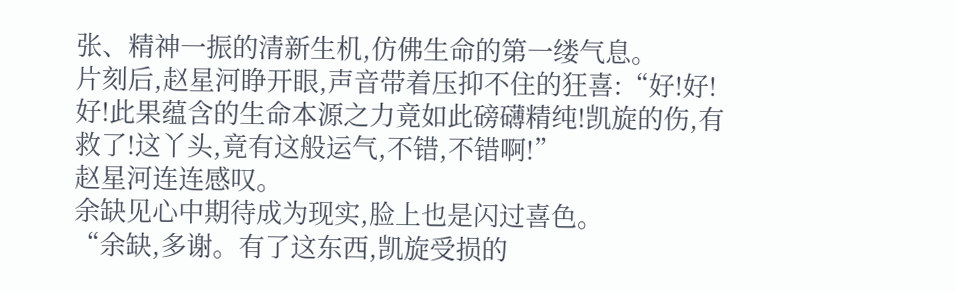张、精神一振的清新生机,仿佛生命的第一缕气息。
片刻后,赵星河睁开眼,声音带着压抑不住的狂喜:“好!好!好!此果蕴含的生命本源之力竟如此磅礴精纯!凯旋的伤,有救了!这丫头,竟有这般运气,不错,不错啊!”
赵星河连连感叹。
余缺见心中期待成为现实,脸上也是闪过喜色。
“余缺,多谢。有了这东西,凯旋受损的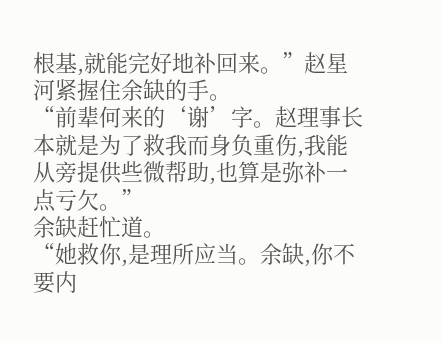根基,就能完好地补回来。”赵星河紧握住余缺的手。
“前辈何来的‘谢’字。赵理事长本就是为了救我而身负重伤,我能从旁提供些微帮助,也算是弥补一点亏欠。”
余缺赶忙道。
“她救你,是理所应当。余缺,你不要内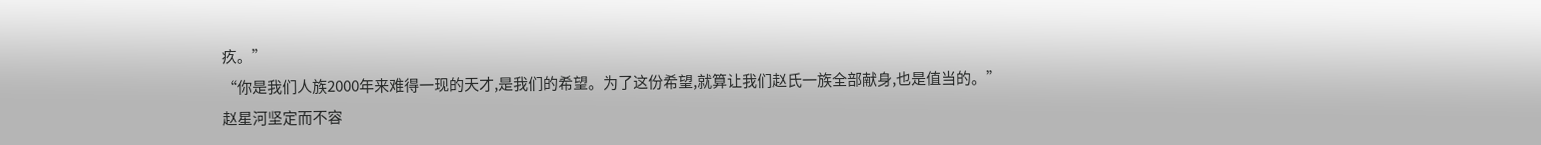疚。”
“你是我们人族2000年来难得一现的天才,是我们的希望。为了这份希望,就算让我们赵氏一族全部献身,也是值当的。”
赵星河坚定而不容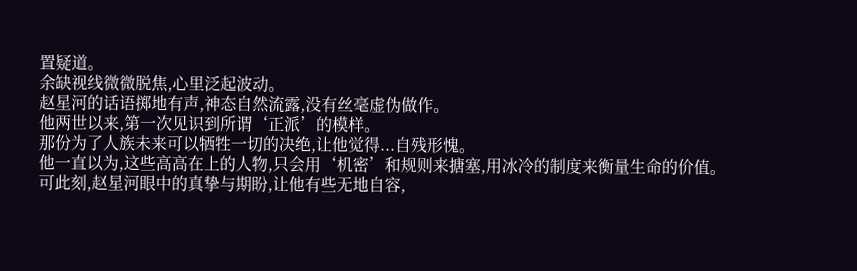置疑道。
余缺视线微微脱焦,心里泛起波动。
赵星河的话语掷地有声,神态自然流露,没有丝毫虚伪做作。
他两世以来,第一次见识到所谓‘正派’的模样。
那份为了人族未来可以牺牲一切的决绝,让他觉得...自残形愧。
他一直以为,这些高高在上的人物,只会用‘机密’和规则来搪塞,用冰冷的制度来衡量生命的价值。
可此刻,赵星河眼中的真挚与期盼,让他有些无地自容,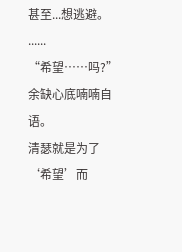甚至...想逃避。
......
“希望……吗?”余缺心底喃喃自语。
清瑟就是为了‘希望’而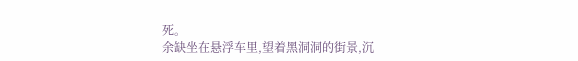死。
余缺坐在悬浮车里,望着黑洞洞的街景,沉